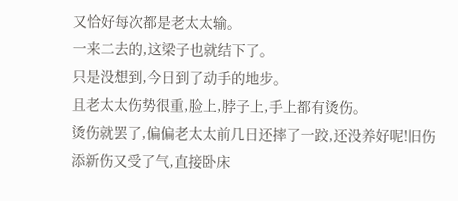又恰好每次都是老太太输。
一来二去的,这梁子也就结下了。
只是没想到,今日到了动手的地步。
且老太太伤势很重,脸上,脖子上,手上都有烫伤。
烫伤就罢了,偏偏老太太前几日还摔了一跤,还没养好呢!旧伤添新伤又受了气,直接卧床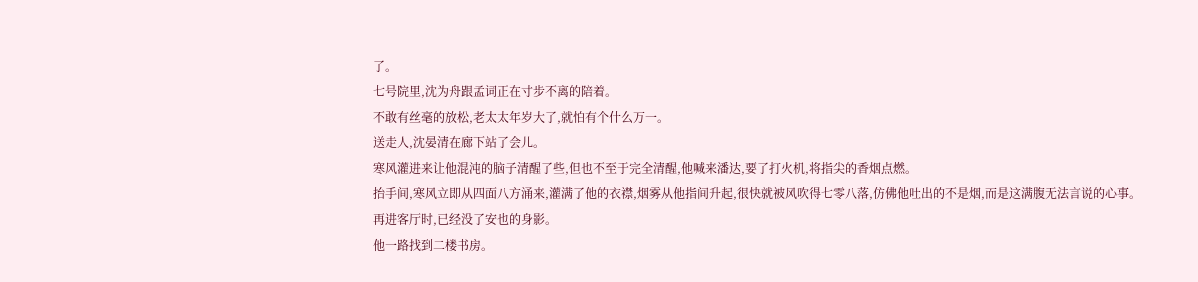了。
七号院里,沈为舟跟孟词正在寸步不离的陪着。
不敢有丝毫的放松,老太太年岁大了,就怕有个什么万一。
送走人,沈晏清在廊下站了会儿。
寒风灌进来让他混沌的脑子清醒了些,但也不至于完全清醒,他喊来潘达,要了打火机,将指尖的香烟点燃。
抬手间,寒风立即从四面八方涌来,灌满了他的衣襟,烟雾从他指间升起,很快就被风吹得七零八落,仿佛他吐出的不是烟,而是这满腹无法言说的心事。
再进客厅时,已经没了安也的身影。
他一路找到二楼书房。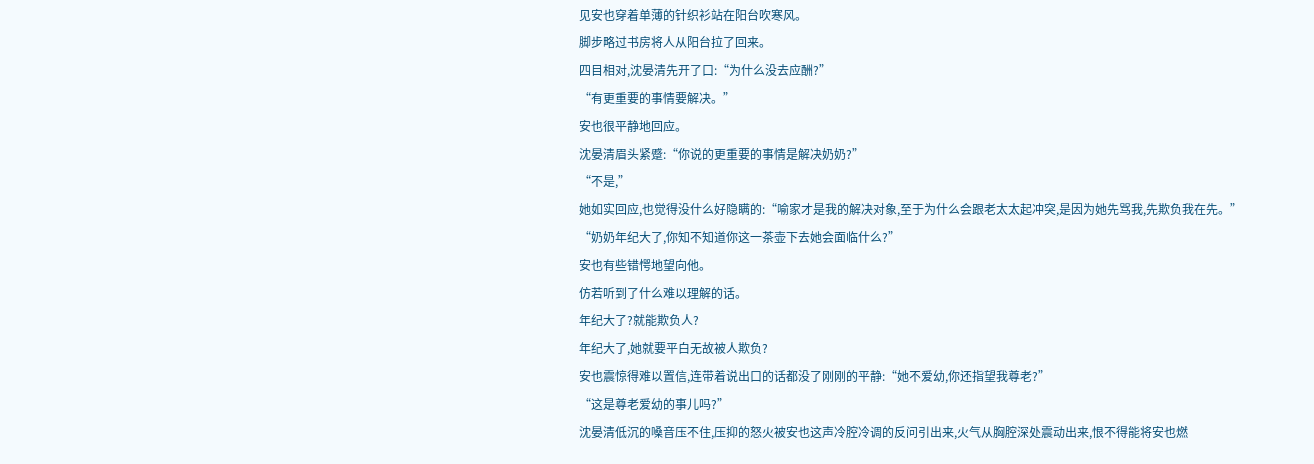见安也穿着单薄的针织衫站在阳台吹寒风。
脚步略过书房将人从阳台拉了回来。
四目相对,沈晏清先开了口:“为什么没去应酬?”
“有更重要的事情要解决。”
安也很平静地回应。
沈晏清眉头紧蹙:“你说的更重要的事情是解决奶奶?”
“不是,”
她如实回应,也觉得没什么好隐瞒的:“喻家才是我的解决对象,至于为什么会跟老太太起冲突,是因为她先骂我,先欺负我在先。”
“奶奶年纪大了,你知不知道你这一茶壶下去她会面临什么?”
安也有些错愕地望向他。
仿若听到了什么难以理解的话。
年纪大了?就能欺负人?
年纪大了,她就要平白无故被人欺负?
安也震惊得难以置信,连带着说出口的话都没了刚刚的平静:“她不爱幼,你还指望我尊老?”
“这是尊老爱幼的事儿吗?”
沈晏清低沉的嗓音压不住,压抑的怒火被安也这声冷腔冷调的反问引出来,火气从胸腔深处震动出来,恨不得能将安也燃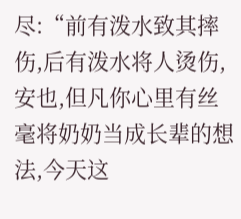尽:“前有泼水致其摔伤,后有泼水将人烫伤,安也,但凡你心里有丝毫将奶奶当成长辈的想法,今天这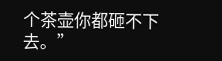个茶壶你都砸不下去。”